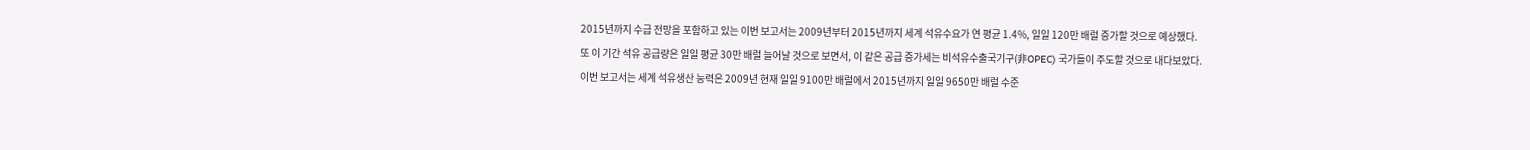2015년까지 수급 전망을 포함하고 있는 이번 보고서는 2009년부터 2015년까지 세계 석유수요가 연 평균 1.4%, 일일 120만 배럴 증가할 것으로 예상했다.
또 이 기간 석유 공급량은 일일 평균 30만 배럴 늘어날 것으로 보면서, 이 같은 공급 증가세는 비석유수출국기구(非OPEC) 국가들이 주도할 것으로 내다보았다.
이번 보고서는 세계 석유생산 능력은 2009년 현재 일일 9100만 배럴에서 2015년까지 일일 9650만 배럴 수준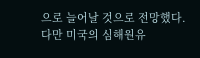으로 늘어날 것으로 전망했다.
다만 미국의 심해원유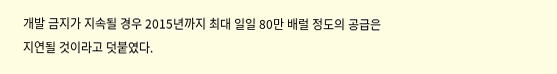개발 금지가 지속될 경우 2015년까지 최대 일일 80만 배럴 정도의 공급은 지연될 것이라고 덧붙였다.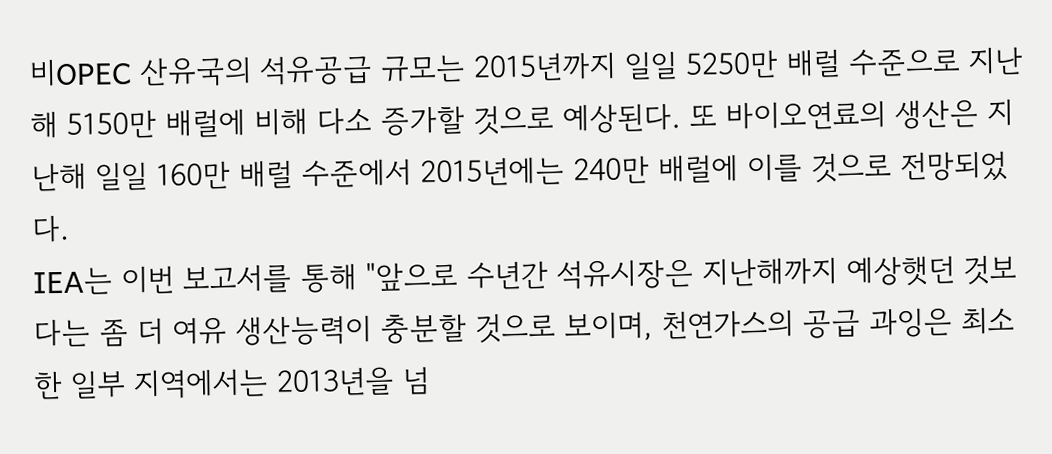비OPEC 산유국의 석유공급 규모는 2015년까지 일일 5250만 배럴 수준으로 지난해 5150만 배럴에 비해 다소 증가할 것으로 예상된다. 또 바이오연료의 생산은 지난해 일일 160만 배럴 수준에서 2015년에는 240만 배럴에 이를 것으로 전망되었다.
IEA는 이번 보고서를 통해 "앞으로 수년간 석유시장은 지난해까지 예상햇던 것보다는 좀 더 여유 생산능력이 충분할 것으로 보이며, 천연가스의 공급 과잉은 최소한 일부 지역에서는 2013년을 넘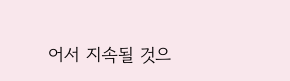어서 지속될 것으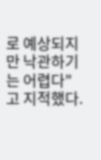로 예상되지만 낙관하기는 어렵다"고 지적했다.